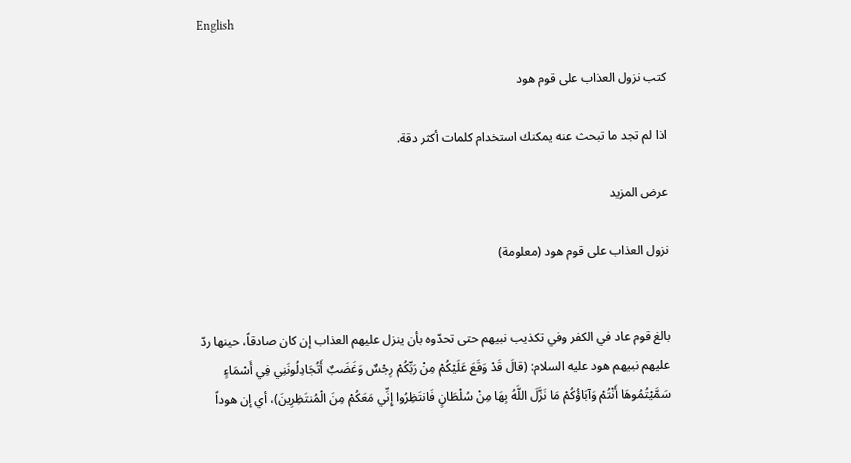English

كتب نزول العذاب على قوم هود

اذا لم تجد ما تبحث عنه يمكنك استخدام كلمات أكثر دقة.

عرض المزيد

نزول العذاب على قوم هود (معلومة)


بالغ قوم عاد في الكفر وفي تكذيب نبيهم حتى تحدّوه بأن ينزل عليهم العذاب إن كان صادقاً، حينها ردّ عليهم نبيهم هود عليه السلام: (قالَ قَدْ وَقَعَ عَلَيْكُمْ مِنْ رَبِّكُمْ رِجْسٌ وَغَضَبٌ أَتُجَادِلُونَنِي فِي أَسْمَاءٍ سَمَّيْتُمُوهَا أَنْتُمْ وَآبَاؤُكُمْ مَا نَزَّلَ اللَّهُ بِهَا مِنْ سُلْطَانٍ فَانتَظِرُوا إِنِّي مَعَكُمْ مِنَ الْمُنتَظِرِينَ)، أي إن هوداً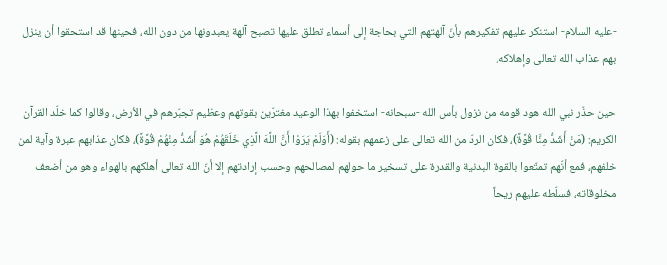-عليه السلام- استنكر عليهم تفكيرهم بأنّ آلهتهم التي بحاجة إلى أسماء تطلق عليها تصبح آلهة يعبدونها من دون الله، فحينها قد استحقوا أن ينزل بهم عذاب الله تعالى وإهلاكه.

حين حذّر نبي الله هود قومه من نزول بأس الله -سبحانه- استخفوا بهذا الوعيد مغترّين بقوتهم وعظيم تجبّرهم في الأرض، وقالوا كما خلّد القرآن الكريم: (مَنْ أَشَدُّ مِنَّا قُوَّةً)، فكان الردّ من الله تعالى على زعمهم بقوله: (أَوَلَمْ يَرَوْا أَنَّ اللَّهَ الَّذِي خَلَقَهُمْ هُوَ أَشَدُّ مِنْهُمْ قُوَّةً)، فكان عذابهم عبرة وآية لمن خلفهم، فمع أنّهم تمتّعوا بالقوة البدنية والقدرة على تسخير ما حولهم لمصالحهم وحسب إرادتهم إلا أنّ الله تعالى أهلكهم بالهواء وهو من أضعف مخلوقاته، فسلّطه عليهم ريحاً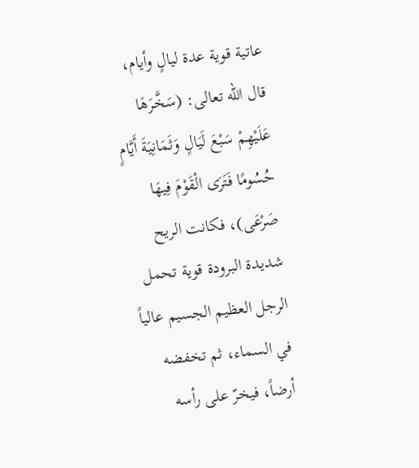عاتية قوية عدة ليالٍ وأيام، قال الله تعالى: (سَخَّرَهَا عَلَيْهِمْ سَبْعَ لَيَالٍ وَثَمَانِيَةَ أَيَّامٍ حُسُومًا فَتَرَى الْقَوْمَ فِيهَا صَرْعَى)، فكانت الريح شديدة البرودة قوية تحمل الرجل العظيم الجسيم عالياً في السماء، ثم تخفضه أرضاً، فيخرّ على رأسه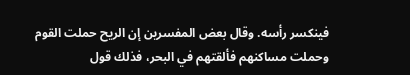فينكسر رأسه. وقال بعض المفسرين إن الريح حملت القوم وحملت مساكنهم فألقتهم في البحر، فذلك قول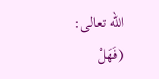الله تعالى: (فَهَلْ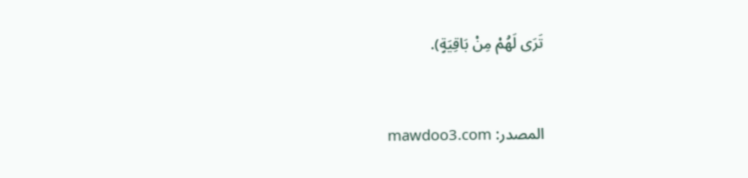تَرَى لَهُمْ مِنْ بَاقِيَةٍ).


المصدر: mawdoo3.com